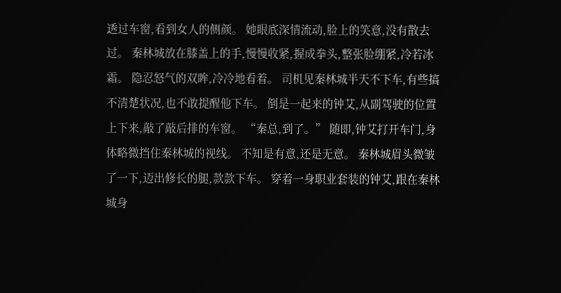透过车窗,看到女人的侧颜。 她眼底深情流动,脸上的笑意,没有散去过。 秦林城放在膝盖上的手,慢慢收紧,握成拳头,整张脸绷紧,冷若冰霜。 隐忍怒气的双眸,冷冷地看着。 司机见秦林城半天不下车,有些搞不清楚状况,也不敢提醒他下车。 倒是一起来的钟艾,从副驾驶的位置上下来,敲了敲后排的车窗。 “秦总,到了。” 随即,钟艾打开车门,身体略微挡住秦林城的视线。 不知是有意,还是无意。 秦林城眉头微皱了一下,迈出修长的腿,款款下车。 穿着一身职业套装的钟艾,跟在秦林城身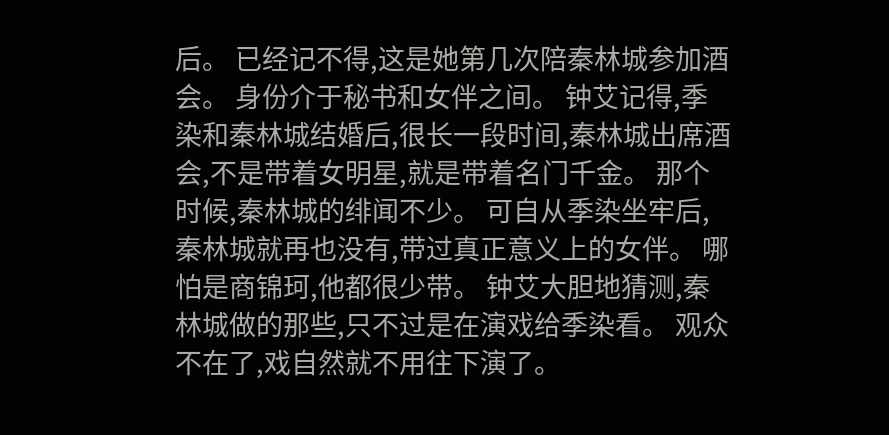后。 已经记不得,这是她第几次陪秦林城参加酒会。 身份介于秘书和女伴之间。 钟艾记得,季染和秦林城结婚后,很长一段时间,秦林城出席酒会,不是带着女明星,就是带着名门千金。 那个时候,秦林城的绯闻不少。 可自从季染坐牢后,秦林城就再也没有,带过真正意义上的女伴。 哪怕是商锦珂,他都很少带。 钟艾大胆地猜测,秦林城做的那些,只不过是在演戏给季染看。 观众不在了,戏自然就不用往下演了。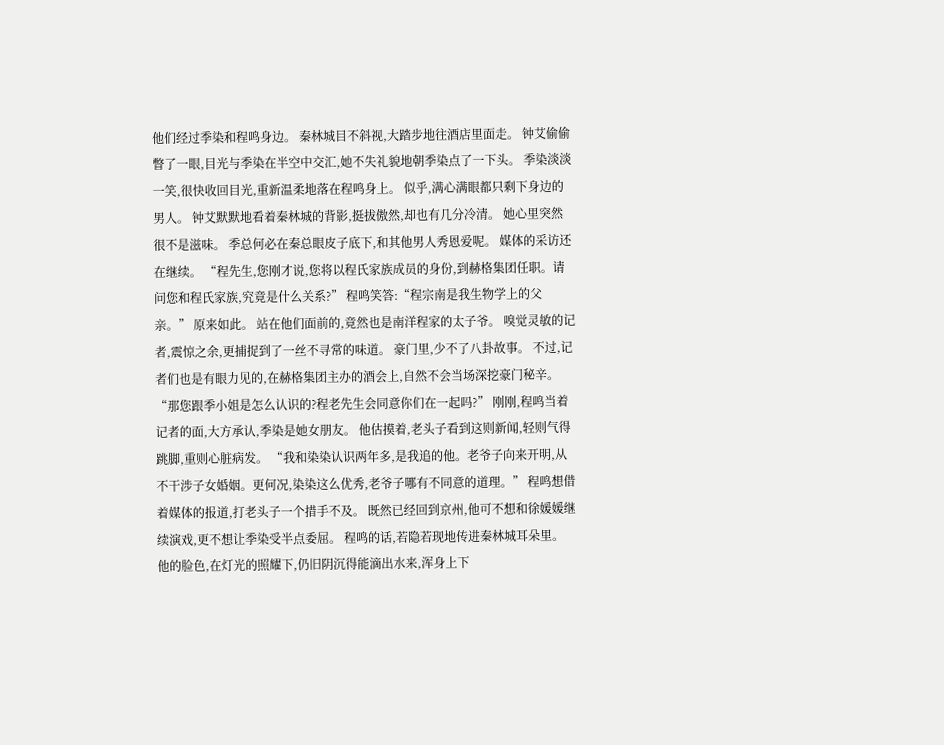他们经过季染和程鸣身边。 秦林城目不斜视,大踏步地往酒店里面走。 钟艾偷偷瞥了一眼,目光与季染在半空中交汇,她不失礼貌地朝季染点了一下头。 季染淡淡一笑,很快收回目光,重新温柔地落在程鸣身上。 似乎,满心满眼都只剩下身边的男人。 钟艾默默地看着秦林城的背影,挺拔傲然,却也有几分冷清。 她心里突然很不是滋味。 季总何必在秦总眼皮子底下,和其他男人秀恩爱呢。 媒体的采访还在继续。 “程先生,您刚才说,您将以程氏家族成员的身份,到赫格集团任职。请问您和程氏家族,究竟是什么关系?” 程鸣笑答:“程宗南是我生物学上的父亲。” 原来如此。 站在他们面前的,竟然也是南洋程家的太子爷。 嗅觉灵敏的记者,震惊之余,更捕捉到了一丝不寻常的味道。 豪门里,少不了八卦故事。 不过,记者们也是有眼力见的,在赫格集团主办的酒会上,自然不会当场深挖豪门秘辛。 “那您跟季小姐是怎么认识的?程老先生会同意你们在一起吗?” 刚刚,程鸣当着记者的面,大方承认,季染是她女朋友。 他估摸着,老头子看到这则新闻,轻则气得跳脚,重则心脏病发。 “我和染染认识两年多,是我追的他。老爷子向来开明,从不干涉子女婚姻。更何况,染染这么优秀,老爷子哪有不同意的道理。” 程鸣想借着媒体的报道,打老头子一个措手不及。 既然已经回到京州,他可不想和徐媛媛继续演戏,更不想让季染受半点委屈。 程鸣的话,若隐若现地传进秦林城耳朵里。 他的脸色,在灯光的照耀下,仍旧阴沉得能滴出水来,浑身上下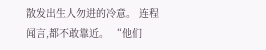散发出生人勿进的冷意。 连程闻言,都不敢靠近。 “他们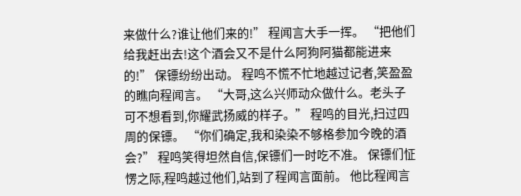来做什么?谁让他们来的!” 程闻言大手一挥。 “把他们给我赶出去!这个酒会又不是什么阿狗阿猫都能进来的!” 保镖纷纷出动。 程鸣不慌不忙地越过记者,笑盈盈的瞧向程闻言。 “大哥,这么兴师动众做什么。老头子可不想看到,你耀武扬威的样子。” 程鸣的目光,扫过四周的保镖。 “你们确定,我和染染不够格参加今晚的酒会?” 程鸣笑得坦然自信,保镖们一时吃不准。 保镖们怔愣之际,程鸣越过他们,站到了程闻言面前。 他比程闻言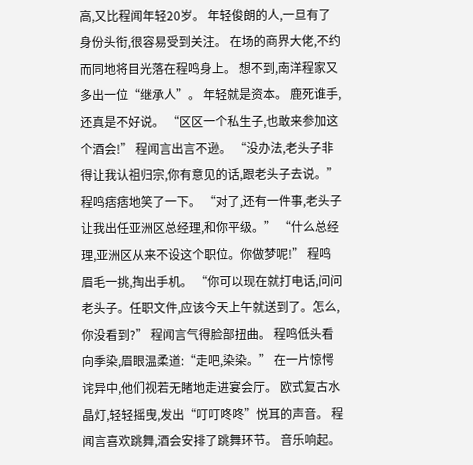高,又比程闻年轻20岁。 年轻俊朗的人,一旦有了身份头衔,很容易受到关注。 在场的商界大佬,不约而同地将目光落在程鸣身上。 想不到,南洋程家又多出一位“继承人”。 年轻就是资本。 鹿死谁手,还真是不好说。 “区区一个私生子,也敢来参加这个酒会!” 程闻言出言不逊。 “没办法,老头子非得让我认祖归宗,你有意见的话,跟老头子去说。” 程鸣痞痞地笑了一下。 “对了,还有一件事,老头子让我出任亚洲区总经理,和你平级。” “什么总经理,亚洲区从来不设这个职位。你做梦呢!” 程鸣眉毛一挑,掏出手机。 “你可以现在就打电话,问问老头子。任职文件,应该今天上午就送到了。怎么,你没看到?” 程闻言气得脸部扭曲。 程鸣低头看向季染,眉眼温柔道:“走吧,染染。” 在一片惊愕诧异中,他们视若无睹地走进宴会厅。 欧式复古水晶灯,轻轻摇曳,发出“叮叮咚咚”悦耳的声音。 程闻言喜欢跳舞,酒会安排了跳舞环节。 音乐响起。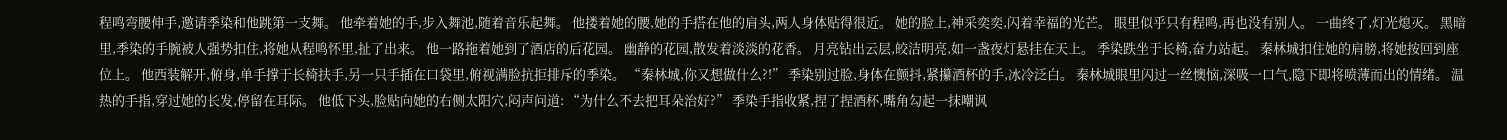程鸣弯腰伸手,邀请季染和他跳第一支舞。 他牵着她的手,步入舞池,随着音乐起舞。 他搂着她的腰,她的手搭在他的肩头,两人身体贴得很近。 她的脸上,神采奕奕,闪着幸福的光芒。 眼里似乎只有程鸣,再也没有别人。 一曲终了,灯光熄灭。 黑暗里,季染的手腕被人强势扣住,将她从程鸣怀里,扯了出来。 他一路拖着她到了酒店的后花园。 幽静的花园,散发着淡淡的花香。 月亮钻出云层,皎洁明亮,如一盏夜灯悬挂在天上。 季染跌坐于长椅,奋力站起。 秦林城扣住她的肩膀,将她按回到座位上。 他西装解开,俯身,单手撑于长椅扶手,另一只手插在口袋里,俯视满脸抗拒排斥的季染。 “秦林城,你又想做什么?!” 季染别过脸,身体在颤抖,紧攥酒杯的手,冰冷泛白。 秦林城眼里闪过一丝懊恼,深吸一口气,隐下即将喷薄而出的情绪。 温热的手指,穿过她的长发,停留在耳际。 他低下头,脸贴向她的右侧太阳穴,闷声问道: “为什么不去把耳朵治好?” 季染手指收紧,捏了捏酒杯,嘴角勾起一抹嘲讽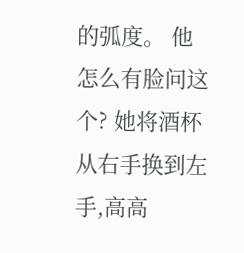的弧度。 他怎么有脸问这个? 她将酒杯从右手换到左手,高高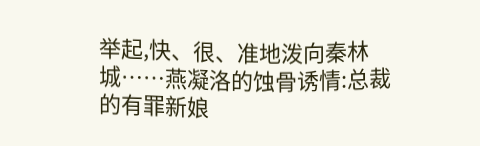举起,快、很、准地泼向秦林城……燕凝洛的蚀骨诱情:总裁的有罪新娘